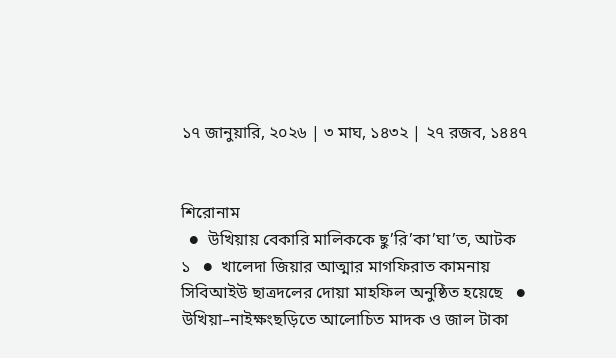১৭ জানুয়ারি, ২০২৬ | ৩ মাঘ, ১৪৩২ | ২৭ রজব, ১৪৪৭


শিরোনাম
  ●  উখিয়ায় বেকারি মালিককে ছু’রি’কা’ঘা’ত, আটক ১   ●  খালেদা জিয়ার আত্মার মাগফিরাত কামনায় সিবিআইউ ছাত্রদলের দোয়া মাহফিল অনুষ্ঠিত হয়েছে   ●  উখিয়া–নাইক্ষংছড়িতে আলোচিত মাদক ও জাল টাকা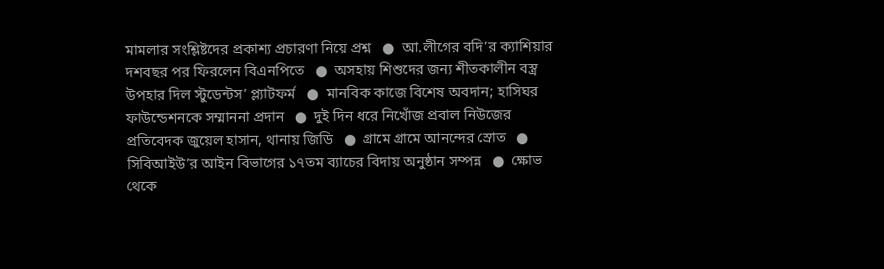মামলার সংশ্লিষ্টদের প্রকাশ্য প্রচারণা নিয়ে প্রশ্ন   ●  আ.লীগের বদি’র ক্যাশিয়ার দশবছর পর ফিরলেন বিএনপিতে   ●  অসহায় শিশুদের জন্য শীতকালীন বস্ত্র উপহার দিল স্টুডেন্টস’ প্ল্যাটফর্ম   ●  মানবিক কাজে বিশেষ অবদান; হাসিঘর ফাউন্ডেশনকে সম্মাননা প্রদান   ●  দুই দিন ধরে নিখোঁজ প্রবাল নিউজের প্রতিবেদক জুয়েল হাসান, থানায় জিডি   ●  গ্রামে গ্রামে আনন্দের স্রোত   ●  সিবিআইউ’র আইন বিভাগের ১৭তম ব্যাচের বিদায় অনুষ্ঠান সম্পন্ন   ●  ক্ষোভ থেকে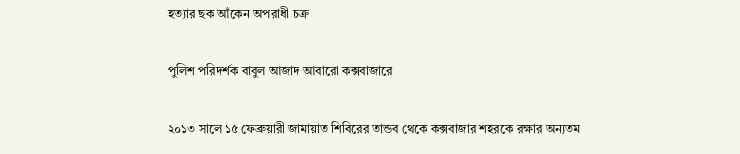হত্যার ছক আঁকেন অপরাধী চক্র

পুলিশ পরিদর্শক বাবুল আজাদ আবারো কক্সবাজারে

২০১৩ সালে ১৫ ফেব্রুয়ারী জামায়াত শিবিরের তান্ডব থেকে কক্সবাজার শহরকে রক্ষার অন্যতম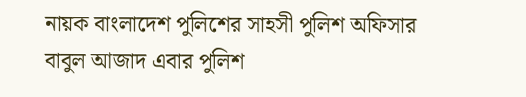নায়ক বাংলাদেশ পুলিশের সাহসী পুলিশ অফিসার বাবুল আজাদ এবার পুলিশ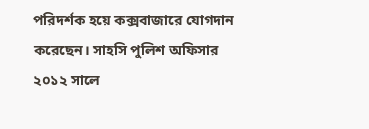পরিদর্শক হয়ে কক্সবাজারে যোগদান করেছেন। সাহসি পুলিশ অফিসার ২০১২ সালে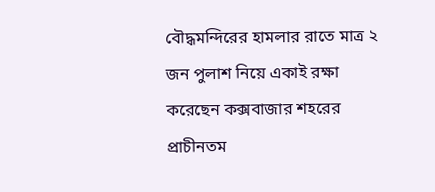বৌদ্ধমন্দিরের হামলার রাতে মাত্র ২ জন পুলাশ নিয়ে একাই রক্ষা করেছেন কক্সবাজার শহরের প্রাচীনতম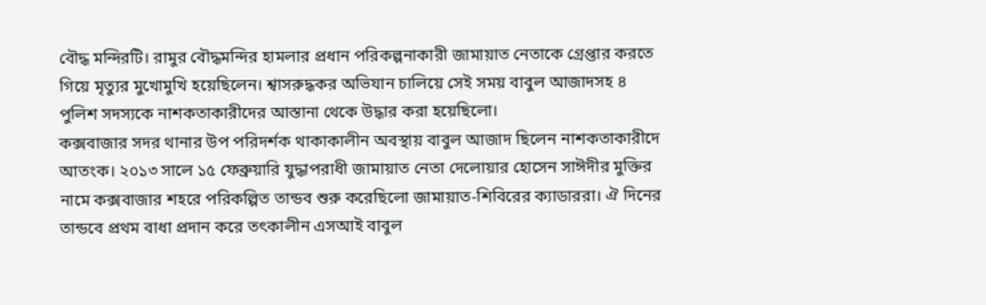বৌদ্ধ মন্দিরটি। রামুর বৌদ্ধমন্দির হামলার প্রধান পরিকল্পনাকারী জামায়াত নেতাকে গ্রেপ্তার করতে গিয়ে মৃত্যুর মুখোমুখি হয়েছিলেন। শ্বাসরুদ্ধকর অভিযান চালিয়ে সেই সময় বাবুল আজাদসহ ৪ পুলিশ সদস্যকে নাশকতাকারীদের আস্তানা থেকে উদ্ধার করা হয়েছিলো।
কক্সবাজার সদর থানার উপ পরিদর্শক থাকাকালীন অবস্থায় বাবুল আজাদ ছিলেন নাশকতাকারীদে আতংক। ২০১৩ সালে ১৫ ফেব্রুয়ারি যুদ্ধাপরাধী জামায়াত নেতা দেলোয়ার হোসেন সাঈদীর মুক্তির নামে কক্সবাজার শহরে পরিকল্পিত তান্ডব শুরু করেছিলো জামায়াত-শিবিরের ক্যাডাররা। ঐ দিনের তান্ডবে প্রথম বাধা প্রদান করে তৎকালীন এসআই বাবুল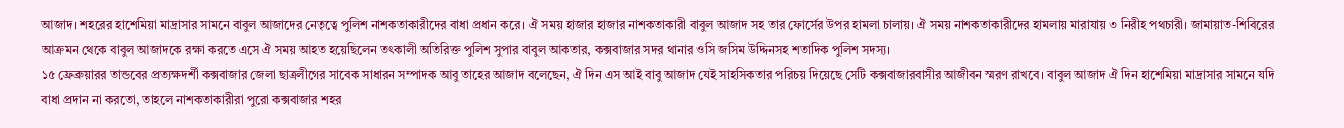আজাদ। শহরের হাশেমিয়া মাদ্রাসার সামনে বাবুল আজাদের নেতৃত্বে পুলিশ নাশকতাকারীদের বাধা প্রধান করে। ঐ সময় হাজার হাজার নাশকতাকারী বাবুল আজাদ সহ তার ফোর্সের উপর হামলা চালায়। ঐ সময় নাশকতাকারীদের হামলায় মারাযায় ৩ নিরীহ পথচারী। জামায়াত-শিবিরের আক্রমন থেকে বাবুল আজাদকে রক্ষা করতে এসে ঐ সময় আহত হয়েছিলেন তৎকালী অতিরিক্ত পুলিশ সুপার বাবুল আকতার, কক্সবাজার সদর থানার ওসি জসিম উদ্দিনসহ শতাদিক পুলিশ সদস্য।
১৫ ফ্রেব্রুয়ারর তান্ডবের প্রত্যক্ষদর্শী কক্সবাজার জেলা ছাত্রলীগের সাবেক সাধারন সম্পাদক আবু তাহের আজাদ বলেছেন, ঐ দিন এস আই বাবু আজাদ যেই সাহসিকতার পরিচয় দিয়েছে সেটি কক্সবাজারবাসীর আজীবন স্মরণ রাখবে। বাবুল আজাদ ঐ দিন হাশেমিয়া মাদ্রাসার সামনে যদি বাধা প্রদান না করতো, তাহলে নাশকতাকারীরা পুরো কক্সবাজার শহর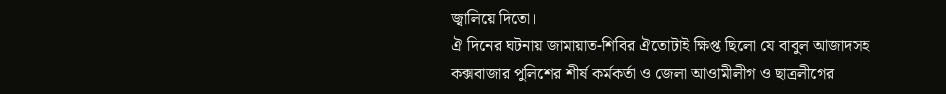জ্বালিয়ে দিতো।
ঐ দিনের ঘটনায় জামায়াত-শিবির ঐতোটাই ক্ষিপ্ত ছিলো যে বাবুল আজাদসহ কক্সবাজার পুলিশের শীর্ষ কর্মকর্তা ও জেলা আওামীলীগ ও ছাত্রলীগের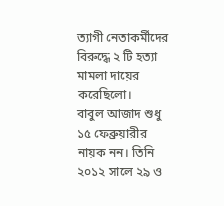ত্যাগী নেতাকর্মীদের বিরুদ্ধে ২ টি হত্যা মামলা দায়ের করেছিলো।
বাবুল আজাদ শুধু ১৫ ফেব্রুয়ারীর নায়ক নন। তিনি ২০১২ সালে ২৯ ও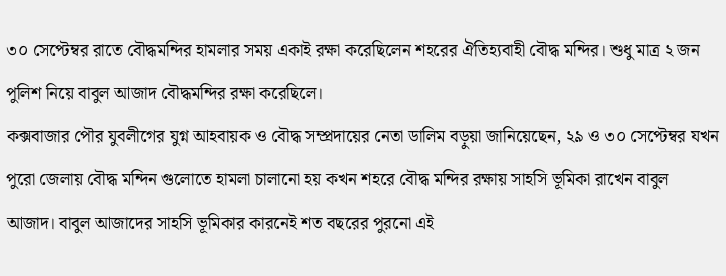৩০ সেপ্টেম্বর রাতে বৌদ্ধমন্দির হামলার সময় একাই রক্ষা করেছিলেন শহরের ঐতিহ্যবাহী বৌদ্ধ মন্দির। শুধু মাত্র ২ জন পুলিশ নিয়ে বাবুল আজাদ বৌদ্ধমন্দির রক্ষা করেছিলে।
কক্সবাজার পৌর যুবলীগের যুগ্ন আহবায়ক ও বৌদ্ধ সম্প্রদায়ের নেতা ডালিম বড়ুয়া জানিয়েছেন, ২৯ ও ৩০ সেপ্টেম্বর যখন পুরো জেলায় বৌদ্ধ মন্দিন গুলোতে হামলা চালানো হয় কখন শহরে বৌদ্ধ মন্দির রক্ষায় সাহসি ভূমিকা রাখেন বাবুল আজাদ। বাবুল আজাদের সাহসি ভূমিকার কারনেই শত বছরের পুরনো এই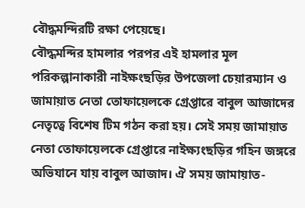বৌদ্ধমন্দিরটি রক্ষা পেয়েছে।
বৌদ্ধমন্দির হামলার পরপর এই হামলার মূল পরিকল্পানাকারী নাইক্ষংছড়ির উপজেলা চেয়ারম্যান ও জামায়াত নেতা তোফায়েলকে গ্রেপ্তারে বাবুল আজাদের নেতৃত্বে বিশেষ টিম গঠন করা হয়। সেই সময় জামায়াত নেতা তোফায়েলকে গ্রেপ্তারে নাইক্ষ্যংছড়ির গহিন জঙ্গরে অভিযানে যায় বাবুল আজাদ। ঐ সময় জামায়াত-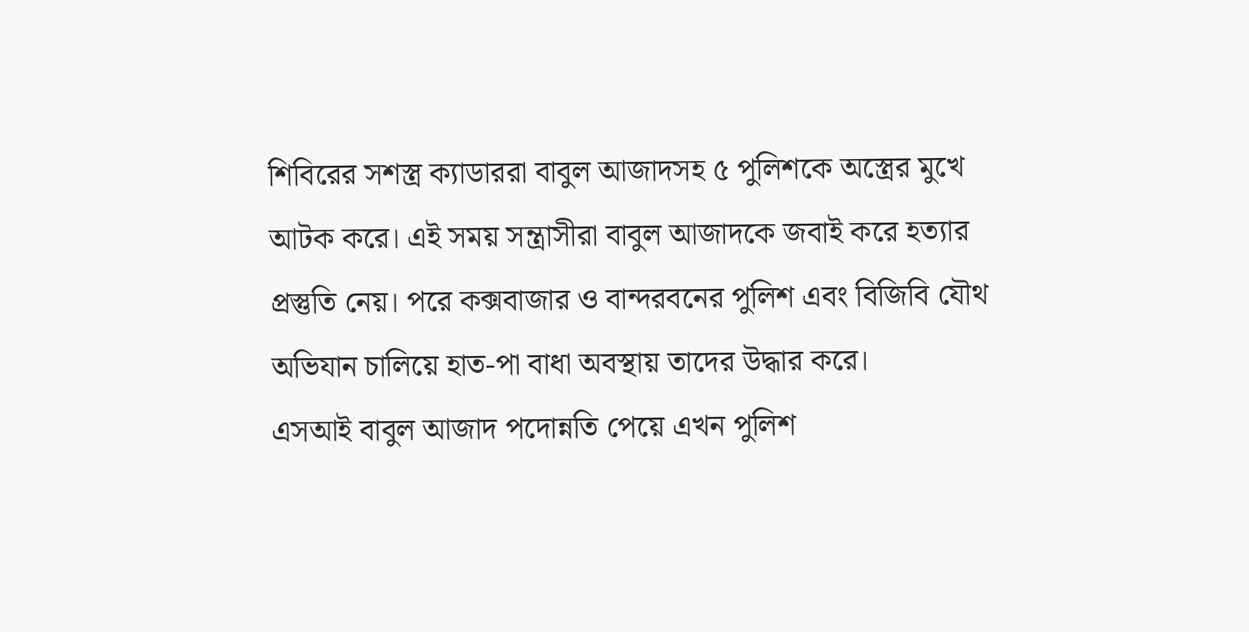শিবিরের সশস্ত্র ক্যাডাররা বাবুল আজাদসহ ৫ পুলিশকে অস্ত্রের মুখে আটক করে। এই সময় সন্ত্রাসীরা বাবুল আজাদকে জবাই করে হত্যার প্রস্তুতি নেয়। পরে কক্সবাজার ও বান্দরবনের পুলিশ এবং বিজিবি যৌথ অভিযান চালিয়ে হাত-পা বাধা অবস্থায় তাদের উদ্ধার করে।
এসআই বাবুল আজাদ পদোন্নতি পেয়ে এখন পুলিশ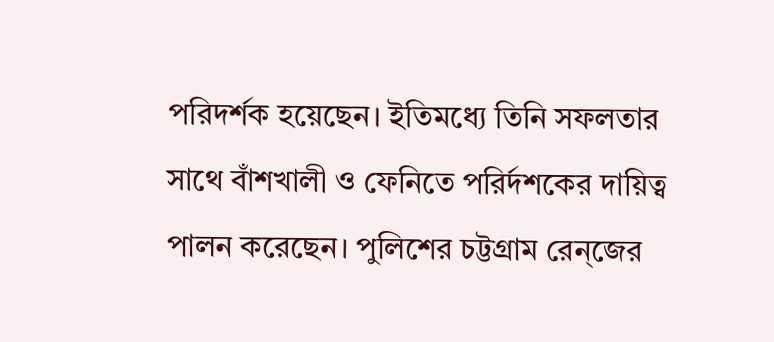পরিদর্শক হয়েছেন। ইতিমধ্যে তিনি সফলতার সাথে বাঁশখালী ও ফেনিতে পরির্দশকের দায়িত্ব পালন করেছেন। পুলিশের চট্টগ্রাম রেন্জের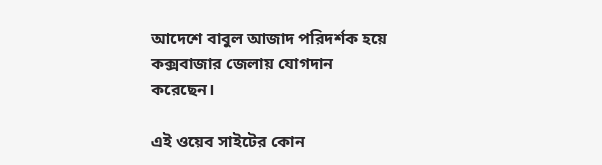আদেশে বাবুল আজাদ পরিদর্শক হয়ে কক্সবাজার জেলায় যোগদান করেছেন।

এই ওয়েব সাইটের কোন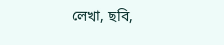লেখা, ছবি,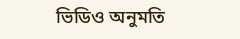ভিডিও অনুমতি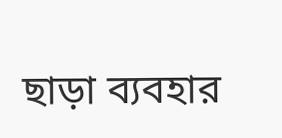ছাড়া ব্যবহার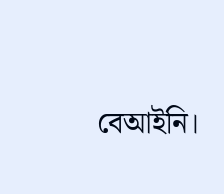বেআইনি।